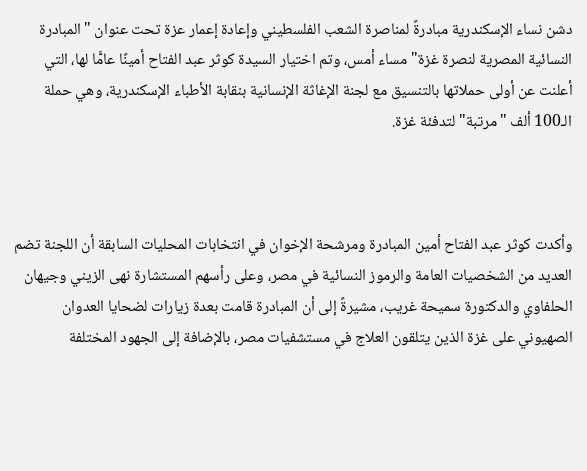دشن نساء الإسكندرية مبادرةً لمناصرة الشعب الفلسطيني وإعادة إعمار عزة تحت عنوان "المبادرة النسائية المصرية لنصرة غزة" مساء أمس، وتم اختيار السيدة كوثر عبد الفتاح أمينًا عامًّا لها، التي أعلنت عن أولى حملاتها بالتنسيق مع لجنة الإغاثة الإنسانية بنقابة الأطباء الإسكندرية، وهي حملة الـ100 ألف "مرتبة" لتدفئة غزة.



وأكدت كوثر عبد الفتاح أمين المبادرة ومرشحة الإخوان في انتخابات المحليات السابقة أن اللجنة تضم العديد من الشخصيات العامة والرموز النسائية في مصر، وعلى رأسهم المستشارة نهى الزيني وجيهان الحلفاوي والدكتورة سميحة غريب، مشيرةً إلى أن المبادرة قامت بعدة زيارات لضحايا العدوان الصهيوني على غزة الذين يتلقون العلاج في مستشفيات مصر، بالإضافة إلى الجهود المختلفة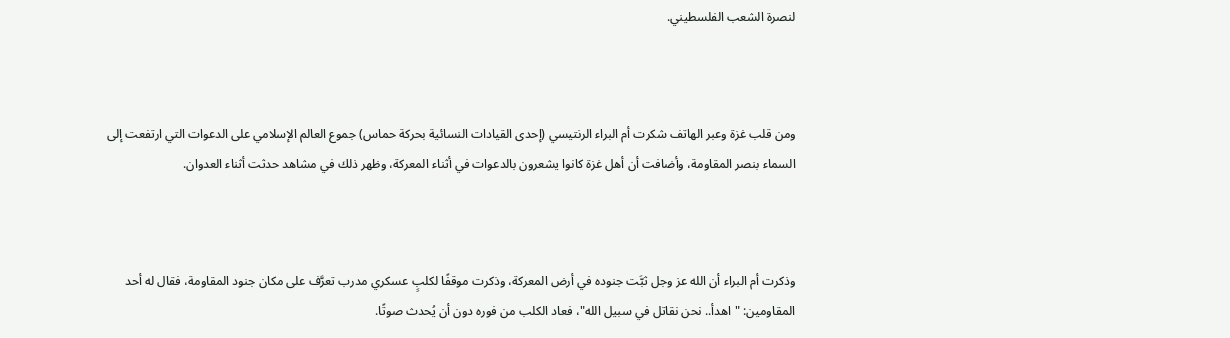لنصرة الشعب الفلسطيني.



ومن قلب غزة وعبر الهاتف شكرت أم البراء الرنتيسي (إحدى القيادات النسائية بحركة حماس) جموع العالم الإسلامي على الدعوات التي ارتفعت إلى السماء بنصر المقاومة، وأضافت أن أهل غزة كانوا يشعرون بالدعوات في أثناء المعركة، وظهر ذلك في مشاهد حدثت أثناء العدوان.



وذكرت أم البراء أن الله عز وجل ثبَّت جنوده في أرض المعركة، وذكرت موقفًا لكلبٍ عسكري مدرب تعرَّف على مكان جنود المقاومة، فقال له أحد المقاومين: "اهدأ.. نحن نقاتل في سبيل الله"، فعاد الكلب من فوره دون أن يُحدث صوتًا.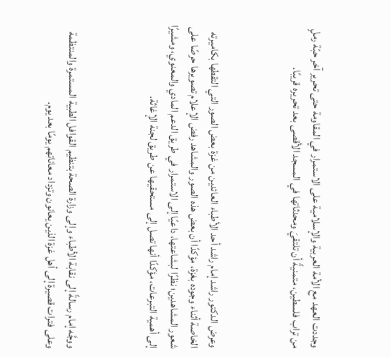وجددت العهد مع الأمة العربية والإسلامية على الاستمرار في المقاومة حتى تحرير آخر حبّة رملٍ من تراب فلسطين، متمنيةً أن تلتقيَ ومحدثاتها في المسجد الأقصى بعد تحريره قريبًا.



وعرض الدكتور راشد إمام راشد أحد الأطباء العائدين من غزة بعض الصور التي التقطها بكاميرته الخاصة أثناء وجوده بغزة، مؤكدًا أن بعض هذه الصور والمشاهد رفض الإعلام تصويرها حرصًا على شعور المشاهدين؛ نظرًا لبشاعتها، داعيًا إلى الاستمرار في طريق الدعم المادي والمعنوي، ومشيرًا إلى أهمية التبرعات، مؤكدًا أنها تصل إلى مستحقيها عن طريق لجنة الإغاثة.



ووجَّه إمام رسالةً إلى نقابة الأطباء وإلى وزارة الصحة بتنظيم القوافل الطبية المستمرة والمنتظمة وعلى فترات قصيرة إلى أهل غزة الذين يعانون وتزداد معاناتهم يومًا بعد يوم.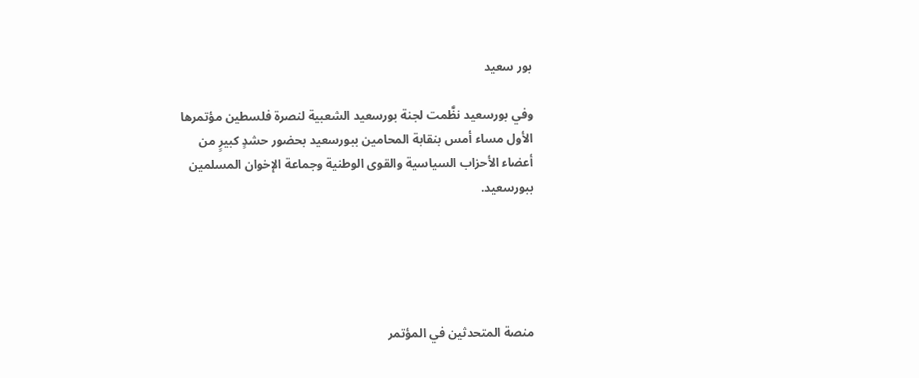بور سعيد

وفي بورسعيد نظَّمت لجنة بورسعيد الشعبية لنصرة فلسطين مؤتمرها الأول مساء أمس بنقابة المحامين ببورسعيد بحضور حشدٍ كبيرٍ من أعضاء الأحزاب السياسية والقوى الوطنية وجماعة الإخوان المسلمين ببورسعيد.





منصة المتحدثين في المؤتمر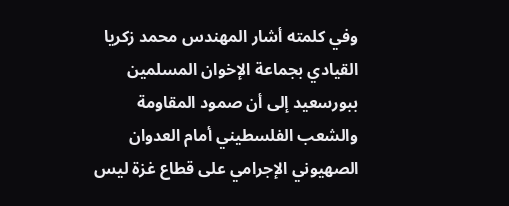وفي كلمته أشار المهندس محمد زكريا القيادي بجماعة الإخوان المسلمين ببورسعيد إلى أن صمود المقاومة والشعب الفلسطيني أمام العدوان الصهيوني الإجرامي على قطاع غزة ليس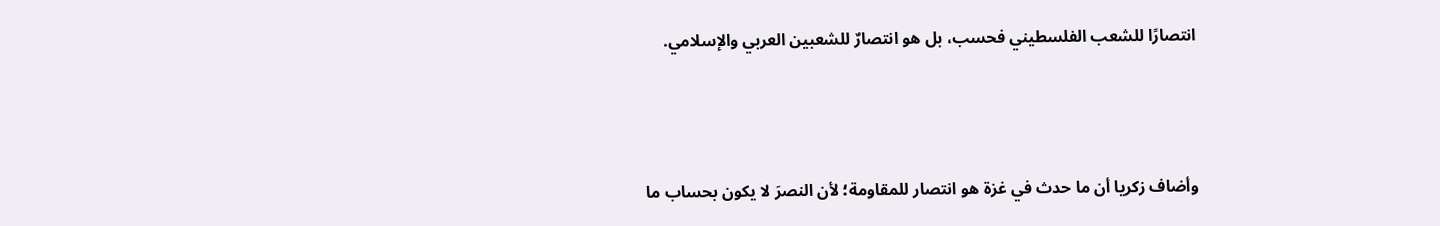انتصارًا للشعب الفلسطيني فحسب، بل هو انتصارٌ للشعبين العربي والإسلامي.



وأضاف زكريا أن ما حدث في غزة هو انتصار للمقاومة؛ لأن النصرَ لا يكون بحساب ما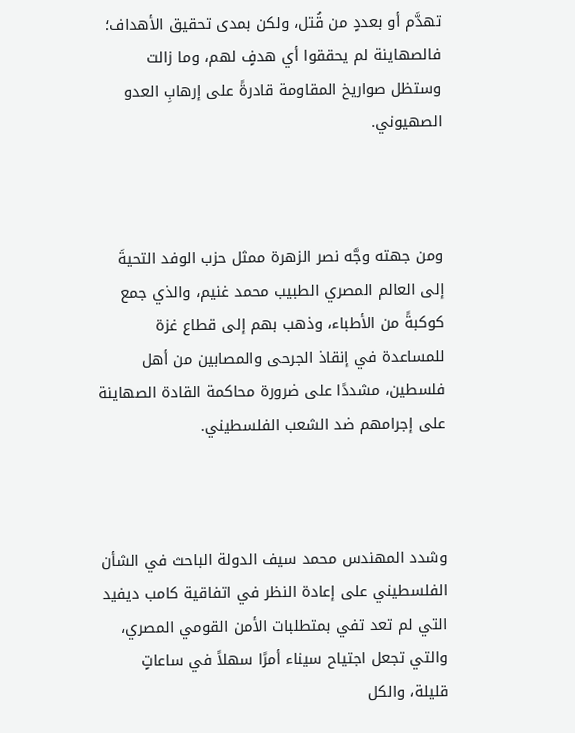تهدَّم أو بعددٍ من قُتل، ولكن بمدى تحقيق الأهداف؛ فالصهاينة لم يحققوا أي هدفٍ لهم، وما زالت وستظل صواريخ المقاومة قادرةً على إرهابِ العدو الصهيوني.



ومن جهته وجَّه نصر الزهرة ممثل حزب الوفد التحيةَ إلى العالم المصري الطبيب محمد غنيم، والذي جمع كوكبةً من الأطباء، وذهب بهم إلى قطاع غزة للمساعدة في إنقاذ الجرحى والمصابين من أهل فلسطين، مشددًا على ضرورة محاكمة القادة الصهاينة على إجرامهم ضد الشعب الفلسطيني.



وشدد المهندس محمد سيف الدولة الباحث في الشأن الفلسطيني على إعادة النظر في اتفاقية كامب ديفيد التي لم تعد تفي بمتطلبات الأمن القومي المصري، والتي تجعل اجتياح سيناء أمرًا سهلاً في ساعاتٍ قليلة، والكل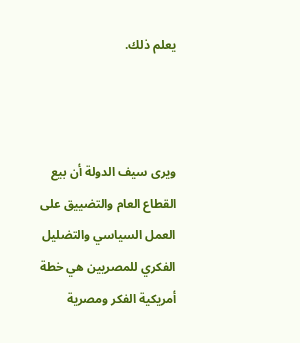يعلم ذلك.



ويرى سيف الدولة أن بيع القطاع العام والتضييق على العمل السياسي والتضليل الفكري للمصريين هي خطة أمريكية الفكر ومصرية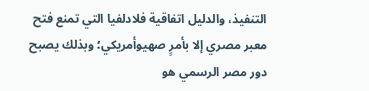التنفيذ، والدليل اتفاقية فلادلفيا التي تمنع فتح معبر مصري إلا بأمرٍ صهيوأمريكي؛ وبذلك يصبح دور مصر الرسمي هو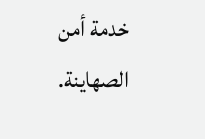خدمة أمن الصهاينة.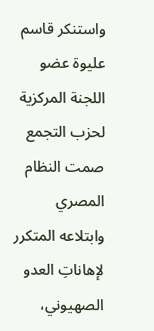واستنكر قاسم عليوة عضو اللجنة المركزية لحزب التجمع صمت النظام المصري وابتلاعه المتكرر لإهاناتِ العدو الصهيوني،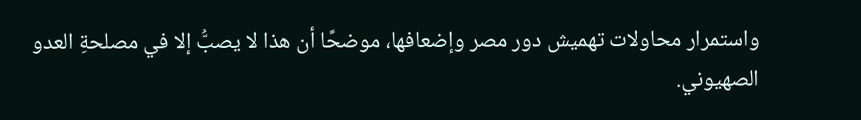واستمرار محاولات تهميش دور مصر وإضعافها، موضحًا أن هذا لا يصبُّ إلا في مصلحةِ العدو الصهيوني.